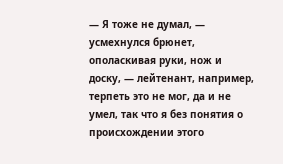— Я тоже не думал, — усмехнулся брюнет, ополаскивая руки, нож и доску, — лейтенант, например, терпеть это не мог, да и не умел, так что я без понятия о происхождении этого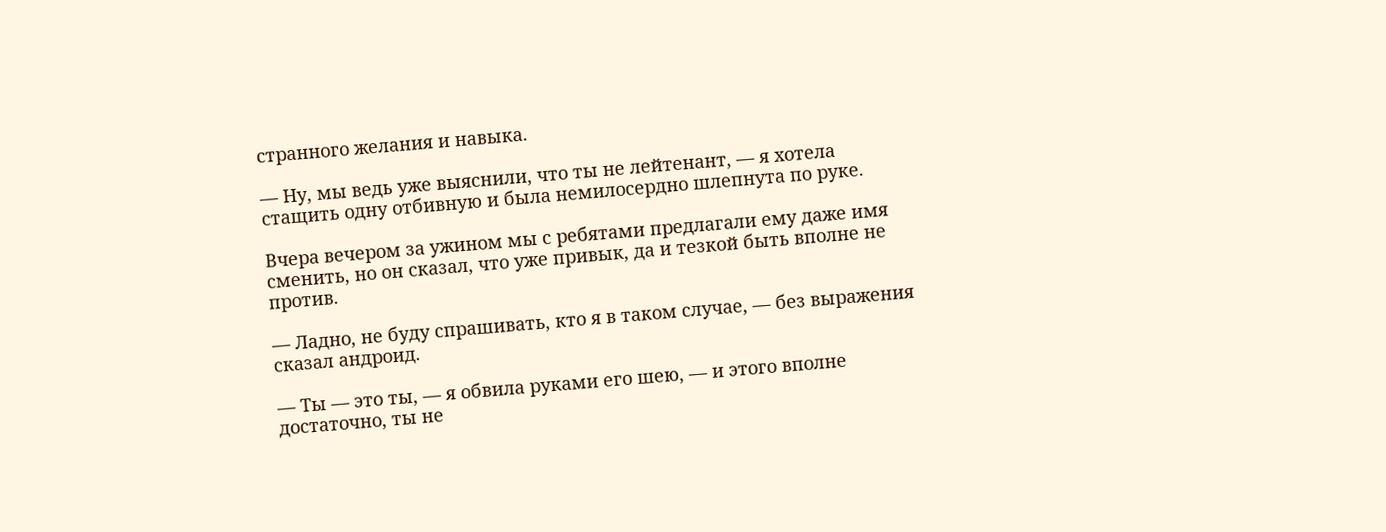странного желания и навыка.

— Ну, мы ведь уже выяснили, что ты не лейтенант, — я хотела стащить одну отбивную и была немилосердно шлепнута по руке.

Вчера вечером за ужином мы с ребятами предлагали ему даже имя сменить, но он сказал, что уже привык, да и тезкой быть вполне не против.

— Ладно, не буду спрашивать, кто я в таком случае, — без выражения сказал андроид.

— Ты — это ты, — я обвила руками его шею, — и этого вполне достаточно, ты не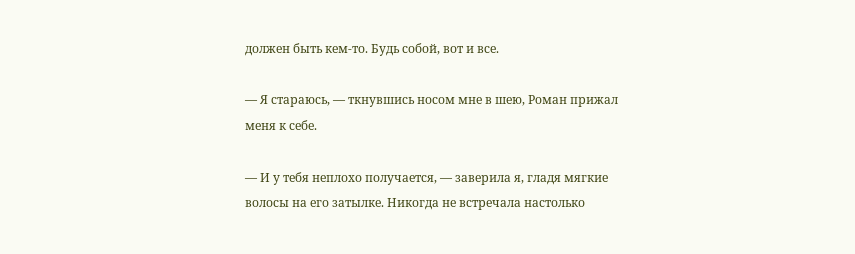должен быть кем-то. Будь собой, вот и все.

— Я стараюсь, — ткнувшись носом мне в шею, Роман прижал меня к себе.

— И у тебя неплохо получается, — заверила я, гладя мягкие волосы на его затылке. Никогда не встречала настолько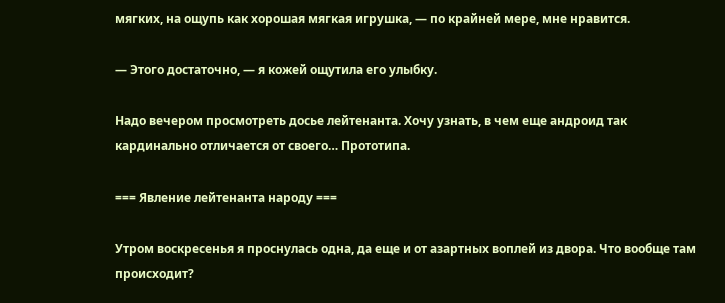мягких, на ощупь как хорошая мягкая игрушка, — по крайней мере, мне нравится.

— Этого достаточно, — я кожей ощутила его улыбку.

Надо вечером просмотреть досье лейтенанта. Хочу узнать, в чем еще андроид так кардинально отличается от своего… Прототипа.

=== Явление лейтенанта народу ===

Утром воскресенья я проснулась одна, да еще и от азартных воплей из двора. Что вообще там происходит?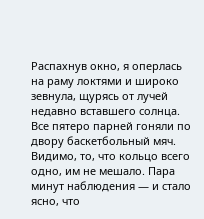Распахнув окно, я оперлась на раму локтями и широко зевнула, щурясь от лучей недавно вставшего солнца. Все пятеро парней гоняли по двору баскетбольный мяч. Видимо, то, что кольцо всего одно, им не мешало. Пара минут наблюдения — и стало ясно, что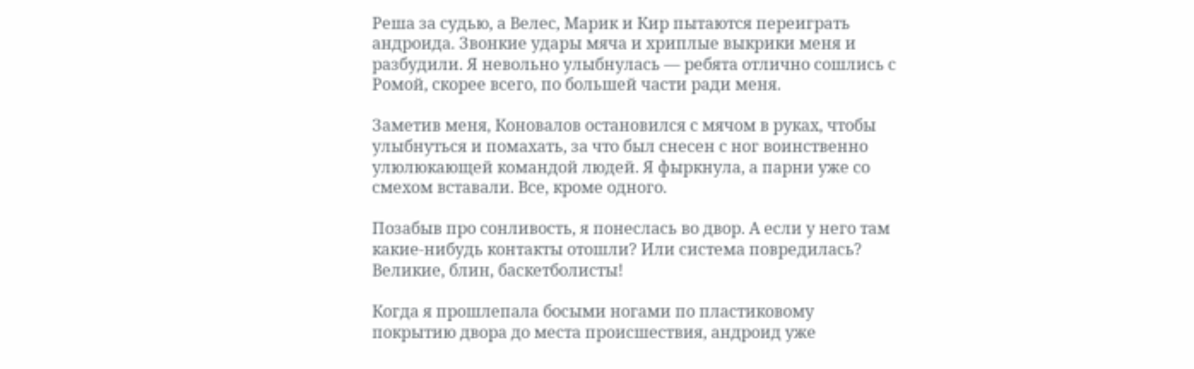Реша за судью, а Велес, Марик и Кир пытаются переиграть андроида. Звонкие удары мяча и хриплые выкрики меня и разбудили. Я невольно улыбнулась — ребята отлично сошлись с Ромой, скорее всего, по большей части ради меня.

Заметив меня, Коновалов остановился с мячом в руках, чтобы улыбнуться и помахать, за что был снесен с ног воинственно улюлюкающей командой людей. Я фыркнула, а парни уже со смехом вставали. Все, кроме одного.

Позабыв про сонливость, я понеслась во двор. А если у него там какие-нибудь контакты отошли? Или система повредилась? Великие, блин, баскетболисты!

Когда я прошлепала босыми ногами по пластиковому покрытию двора до места происшествия, андроид уже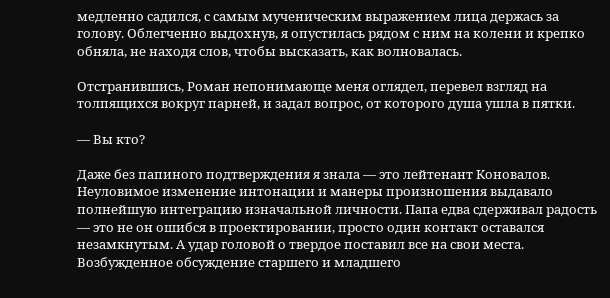медленно садился, с самым мученическим выражением лица держась за голову. Облегченно выдохнув, я опустилась рядом с ним на колени и крепко обняла, не находя слов, чтобы высказать, как волновалась.

Отстранившись, Роман непонимающе меня оглядел, перевел взгляд на толпящихся вокруг парней, и задал вопрос, от которого душа ушла в пятки.

— Вы кто?

Даже без папиного подтверждения я знала — это лейтенант Коновалов. Неуловимое изменение интонации и манеры произношения выдавало полнейшую интеграцию изначальной личности. Папа едва сдерживал радость — это не он ошибся в проектировании, просто один контакт оставался незамкнутым. А удар головой о твердое поставил все на свои места. Возбужденное обсуждение старшего и младшего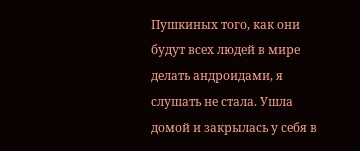Пушкиных того, как они будут всех людей в мире делать андроидами, я слушать не стала. Ушла домой и закрылась у себя в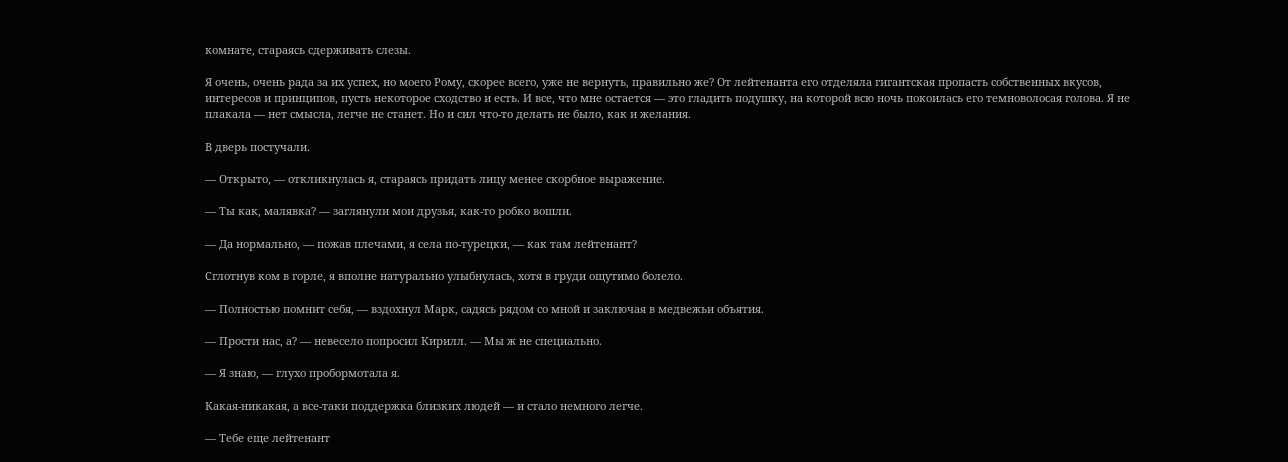комнате, стараясь сдерживать слезы.

Я очень, очень рада за их успех, но моего Рому, скорее всего, уже не вернуть, правильно же? От лейтенанта его отделяла гигантская пропасть собственных вкусов, интересов и принципов, пусть некоторое сходство и есть. И все, что мне остается — это гладить подушку, на которой всю ночь покоилась его темноволосая голова. Я не плакала — нет смысла, легче не станет. Но и сил что-то делать не было, как и желания.

В дверь постучали.

— Открыто, — откликнулась я, стараясь придать лицу менее скорбное выражение.

— Ты как, малявка? — заглянули мои друзья, как-то робко вошли.

— Да нормально, — пожав плечами, я села по-турецки, — как там лейтенант?

Сглотнув ком в горле, я вполне натурально улыбнулась, хотя в груди ощутимо болело.

— Полностью помнит себя, — вздохнул Марк, садясь рядом со мной и заключая в медвежьи объятия.

— Прости нас, а? — невесело попросил Кирилл. — Мы ж не специально.

— Я знаю, — глухо пробормотала я.

Какая-никакая, а все-таки поддержка близких людей — и стало немного легче.

— Тебе еще лейтенант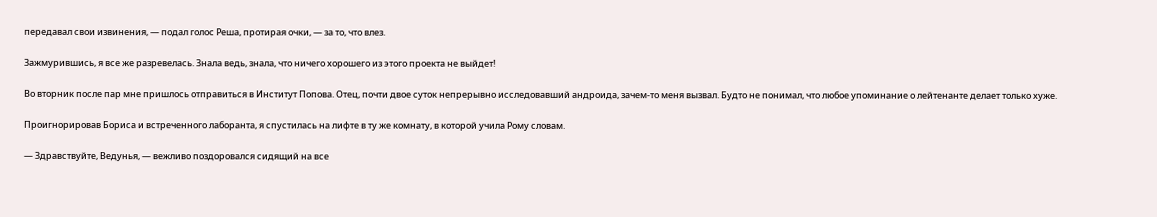передавал свои извинения, — подал голос Реша, протирая очки, — за то, что влез.

Зажмурившись, я все же разревелась. Знала ведь, знала, что ничего хорошего из этого проекта не выйдет!

Во вторник после пар мне пришлось отправиться в Институт Попова. Отец, почти двое суток непрерывно исследовавший андроида, зачем-то меня вызвал. Будто не понимал, что любое упоминание о лейтенанте делает только хуже.

Проигнорировав Бориса и встреченного лаборанта, я спустилась на лифте в ту же комнату, в которой учила Рому словам.

— Здравствуйте, Ведунья, — вежливо поздоровался сидящий на все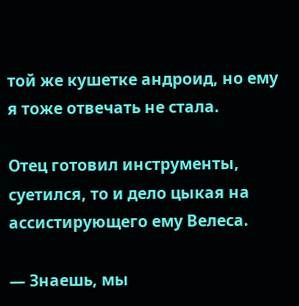той же кушетке андроид, но ему я тоже отвечать не стала.

Отец готовил инструменты, суетился, то и дело цыкая на ассистирующего ему Велеса.

— Знаешь, мы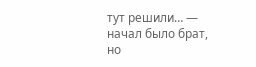тут решили… — начал было брат, но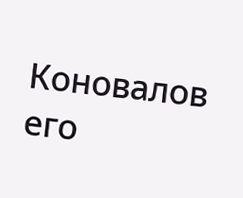Коновалов его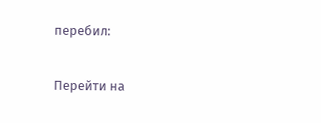перебил:

Перейти на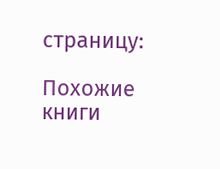страницу:

Похожие книги